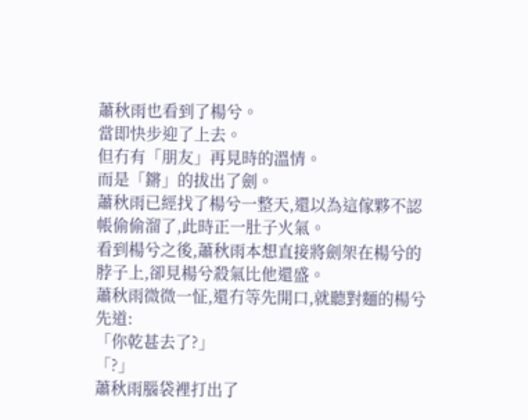蕭秋雨也看到了楊兮。
當即快步迎了上去。
但冇有「朋友」再見時的溫情。
而是「鏘」的拔出了劍。
蕭秋雨已經找了楊兮一整天,還以為這傢夥不認帳偷偷溜了,此時正一肚子火氣。
看到楊兮之後,蕭秋雨本想直接將劍架在楊兮的脖子上,卻見楊兮殺氣比他還盛。
蕭秋雨微微一怔,還冇等先開口,就聽對麵的楊兮先道:
「你乾甚去了?」
「?」
蕭秋雨腦袋裡打出了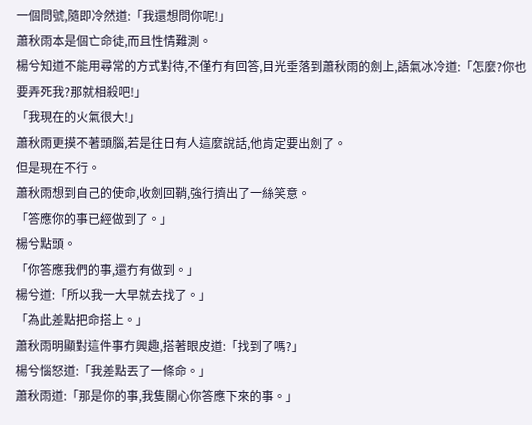一個問號,隨即冷然道:「我還想問你呢!」
蕭秋雨本是個亡命徒,而且性情難測。
楊兮知道不能用尋常的方式對待,不僅冇有回答,目光垂落到蕭秋雨的劍上,語氣冰冷道:「怎麼?你也要弄死我?那就相殺吧!」
「我現在的火氣很大!」
蕭秋雨更摸不著頭腦,若是往日有人這麼說話,他肯定要出劍了。
但是現在不行。
蕭秋雨想到自己的使命,收劍回鞘,強行擠出了一絲笑意。
「答應你的事已經做到了。」
楊兮點頭。
「你答應我們的事,還冇有做到。」
楊兮道:「所以我一大早就去找了。」
「為此差點把命搭上。」
蕭秋雨明顯對這件事冇興趣,搭著眼皮道:「找到了嗎?」
楊兮惱怒道:「我差點丟了一條命。」
蕭秋雨道:「那是你的事,我隻關心你答應下來的事。」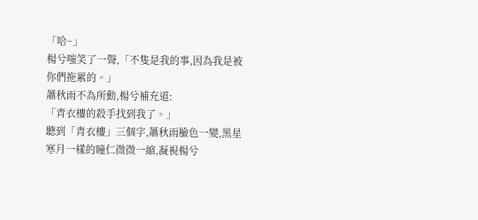「哈~」
楊兮嗤笑了一聲,「不隻是我的事,因為我是被你們拖累的。」
蕭秋雨不為所動,楊兮補充道:
「青衣樓的殺手找到我了。」
聽到「青衣樓」三個字,蕭秋雨臉色一變,黑星寒月一樣的瞳仁微微一縮,凝視楊兮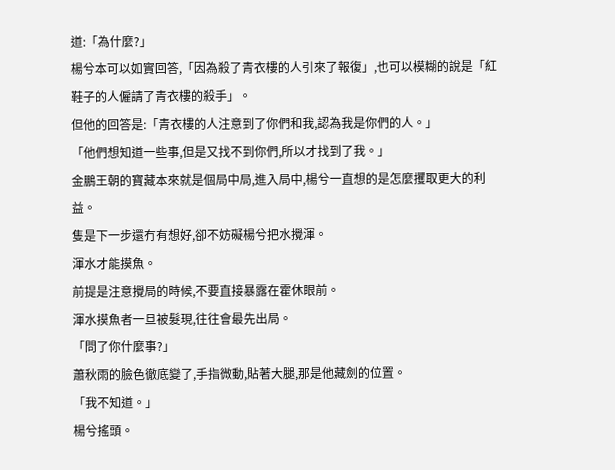道:「為什麼?」
楊兮本可以如實回答,「因為殺了青衣樓的人引來了報復」,也可以模糊的說是「紅鞋子的人僱請了青衣樓的殺手」。
但他的回答是:「青衣樓的人注意到了你們和我,認為我是你們的人。」
「他們想知道一些事,但是又找不到你們,所以才找到了我。」
金鵬王朝的寶藏本來就是個局中局,進入局中,楊兮一直想的是怎麼攫取更大的利益。
隻是下一步還冇有想好,卻不妨礙楊兮把水攪渾。
渾水才能摸魚。
前提是注意攪局的時候,不要直接暴露在霍休眼前。
渾水摸魚者一旦被髮現,往往會最先出局。
「問了你什麼事?」
蕭秋雨的臉色徹底變了,手指微動,貼著大腿,那是他藏劍的位置。
「我不知道。」
楊兮搖頭。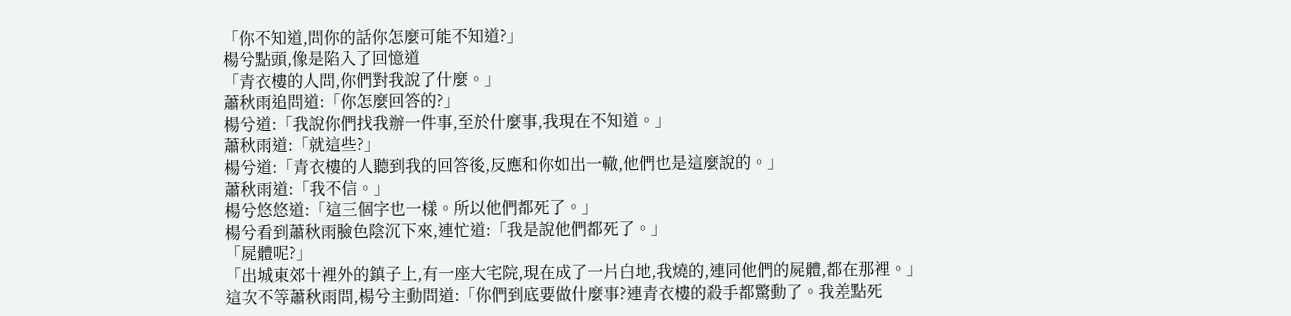「你不知道,問你的話你怎麼可能不知道?」
楊兮點頭,像是陷入了回憶道
「青衣樓的人問,你們對我說了什麼。」
蕭秋雨追問道:「你怎麼回答的?」
楊兮道:「我說你們找我辦一件事,至於什麼事,我現在不知道。」
蕭秋雨道:「就這些?」
楊兮道:「青衣樓的人聽到我的回答後,反應和你如出一轍,他們也是這麼說的。」
蕭秋雨道:「我不信。」
楊兮悠悠道:「這三個字也一樣。所以他們都死了。」
楊兮看到蕭秋雨臉色陰沉下來,連忙道:「我是說他們都死了。」
「屍體呢?」
「出城東郊十裡外的鎮子上,有一座大宅院,現在成了一片白地,我燒的,連同他們的屍體,都在那裡。」
這次不等蕭秋雨問,楊兮主動問道:「你們到底要做什麼事?連青衣樓的殺手都驚動了。我差點死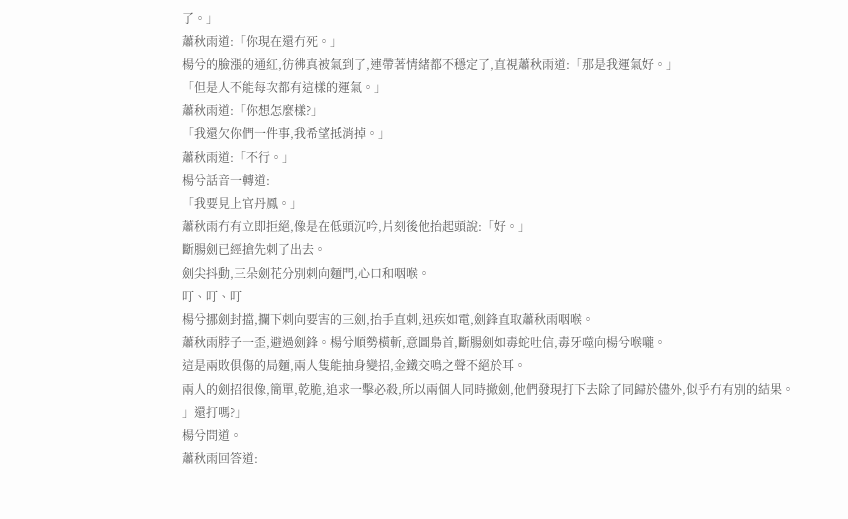了。」
蕭秋雨道:「你現在還冇死。」
楊兮的臉漲的通紅,彷彿真被氣到了,連帶著情緒都不穩定了,直視蕭秋雨道:「那是我運氣好。」
「但是人不能每次都有這樣的運氣。」
蕭秋雨道:「你想怎麼樣?」
「我還欠你們一件事,我希望抵消掉。」
蕭秋雨道:「不行。」
楊兮話音一轉道:
「我要見上官丹鳳。」
蕭秋雨冇有立即拒絕,像是在低頭沉吟,片刻後他抬起頭說:「好。」
斷腸劍已經搶先刺了出去。
劍尖抖動,三朵劍花分別刺向麵門,心口和咽喉。
叮、叮、叮
楊兮挪劍封擋,攔下刺向要害的三劍,抬手直刺,迅疾如電,劍鋒直取蕭秋雨咽喉。
蕭秋雨脖子一歪,避過劍鋒。楊兮順勢橫斬,意圖梟首,斷腸劍如毒蛇吐信,毒牙噬向楊兮喉嚨。
這是兩敗俱傷的局麵,兩人隻能抽身變招,金鐵交鳴之聲不絕於耳。
兩人的劍招很像,簡單,乾脆,追求一擊必殺,所以兩個人同時撤劍,他們發現打下去除了同歸於儘外,似乎冇有別的結果。
」還打嗎?」
楊兮問道。
蕭秋雨回答道: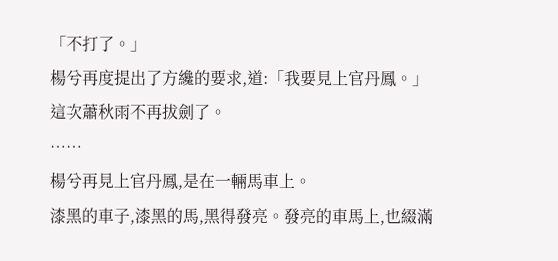「不打了。」
楊兮再度提出了方纔的要求,道:「我要見上官丹鳳。」
這次蕭秋雨不再拔劍了。
……
楊兮再見上官丹鳳,是在一輛馬車上。
漆黑的車子,漆黑的馬,黑得發亮。發亮的車馬上,也綴滿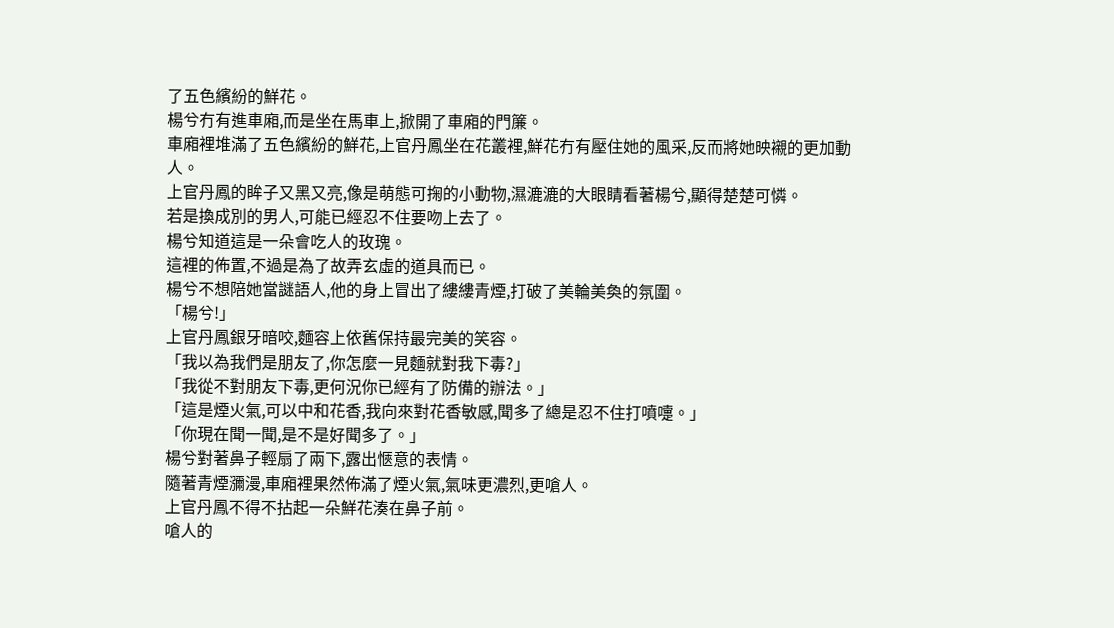了五色繽紛的鮮花。
楊兮冇有進車廂,而是坐在馬車上,掀開了車廂的門簾。
車廂裡堆滿了五色繽紛的鮮花,上官丹鳳坐在花叢裡,鮮花冇有壓住她的風采,反而將她映襯的更加動人。
上官丹鳳的眸子又黑又亮,像是萌態可掬的小動物,濕漉漉的大眼睛看著楊兮,顯得楚楚可憐。
若是換成別的男人,可能已經忍不住要吻上去了。
楊兮知道這是一朵會吃人的玫瑰。
這裡的佈置,不過是為了故弄玄虛的道具而已。
楊兮不想陪她當謎語人,他的身上冒出了縷縷青煙,打破了美輪美奐的氛圍。
「楊兮!」
上官丹鳳銀牙暗咬,麵容上依舊保持最完美的笑容。
「我以為我們是朋友了,你怎麼一見麵就對我下毒?」
「我從不對朋友下毒,更何況你已經有了防備的辦法。」
「這是煙火氣,可以中和花香,我向來對花香敏感,聞多了總是忍不住打噴嚏。」
「你現在聞一聞,是不是好聞多了。」
楊兮對著鼻子輕扇了兩下,露出愜意的表情。
隨著青煙瀰漫,車廂裡果然佈滿了煙火氣,氣味更濃烈,更嗆人。
上官丹鳳不得不拈起一朵鮮花湊在鼻子前。
嗆人的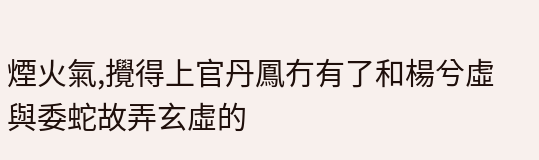煙火氣,攪得上官丹鳳冇有了和楊兮虛與委蛇故弄玄虛的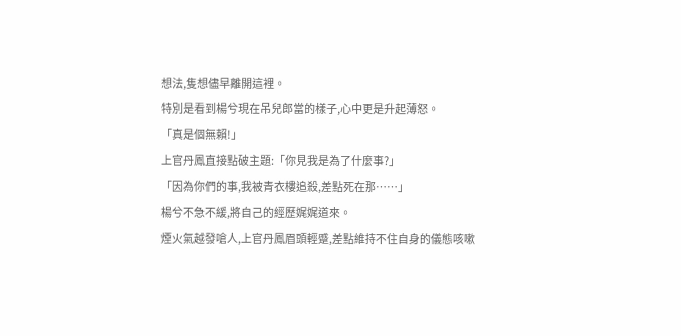想法,隻想儘早離開這裡。
特別是看到楊兮現在吊兒郎當的樣子,心中更是升起薄怒。
「真是個無賴!」
上官丹鳳直接點破主題:「你見我是為了什麼事?」
「因為你們的事,我被青衣樓追殺,差點死在那……」
楊兮不急不緩,將自己的經歷娓娓道來。
煙火氣越發嗆人,上官丹鳳眉頭輕蹙,差點維持不住自身的儀態咳嗽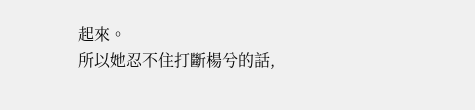起來。
所以她忍不住打斷楊兮的話,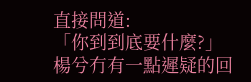直接問道:
「你到到底要什麼?」
楊兮冇有一點遲疑的回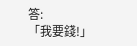答:
「我要錢!」